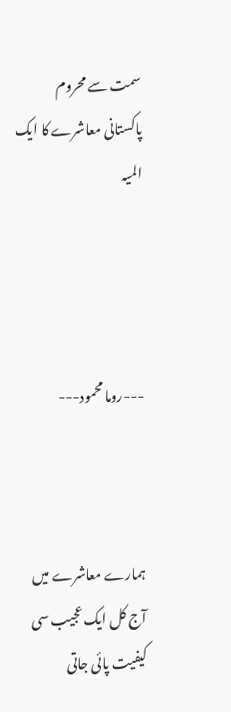سمت سے محروم پاکستانی معاشرے کا ایک المیہ




---روما محمود---



ہمارے معاشرے میں آج کل ایک عجیب سی کیفیت پائی جاتی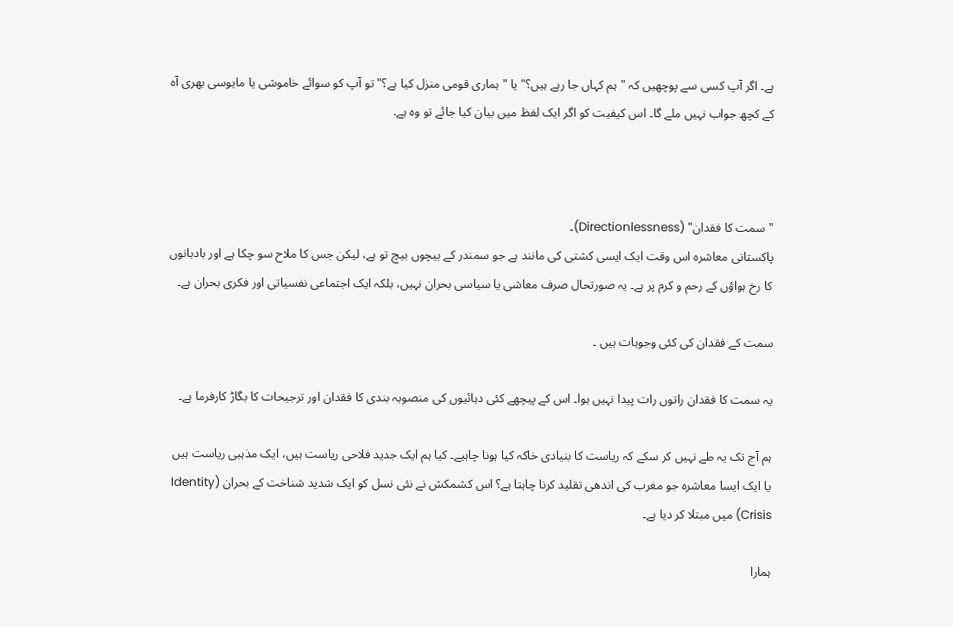ہے۔ اگر آپ کسی سے پوچھیں کہ "ہم کہاں جا رہے ہیں؟" یا "ہماری قومی منزل کیا ہے؟" تو آپ کو سوائے خاموشی یا مایوسی بھری آہ کے کچھ جواب نہیں ملے گا۔ اس کیفیت کو اگر ایک لفظ میں بیان کیا جائے تو وہ ہے.



"سمت کا فقدان" (Directionlessness)۔
پاکستانی معاشرہ اس وقت ایک ایسی کشتی کی مانند ہے جو سمندر کے بیچوں بیچ تو ہے، لیکن جس کا ملاح سو چکا ہے اور بادبانوں کا رخ ہواؤں کے رحم و کرم پر ہے۔ یہ صورتحال صرف معاشی یا سیاسی بحران نہیں، بلکہ ایک اجتماعی نفسیاتی اور فکری بحران ہے۔

سمت کے فقدان کی کئی وجوہات ہیں ۔

یہ سمت کا فقدان راتوں رات پیدا نہیں ہوا۔ اس کے پیچھے کئی دہائیوں کی منصوبہ بندی کا فقدان اور ترجیحات کا بگاڑ کارفرما ہے۔

ہم آج تک یہ طے نہیں کر سکے کہ ریاست کا بنیادی خاکہ کیا ہونا چاہیے۔ کیا ہم ایک جدید فلاحی ریاست ہیں، ایک مذہبی ریاست ہیں یا ایک ایسا معاشرہ جو مغرب کی اندھی تقلید کرنا چاہتا ہے؟ اس کشمکش نے نئی نسل کو ایک شدید شناخت کے بحران (Identity Crisis) میں مبتلا کر دیا ہے۔

ہمارا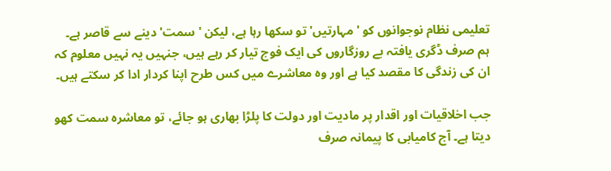تعلیمی نظام نوجوانوں کو 'مہارتیں' تو سکھا رہا ہے، لیکن 'سمت' دینے سے قاصر ہے۔ ہم صرف ڈگری یافتہ بے روزگاروں کی ایک فوج تیار کر رہے ہیں، جنہیں یہ نہیں معلوم کہ ان کی زندگی کا مقصد کیا ہے اور وہ معاشرے میں کس طرح اپنا کردار ادا کر سکتے ہیں۔

جب اخلاقیات اور اقدار پر مادیت اور دولت کا پلڑا بھاری ہو جائے، تو معاشرہ سمت کھو دیتا ہے۔ آج کامیابی کا پیمانہ صرف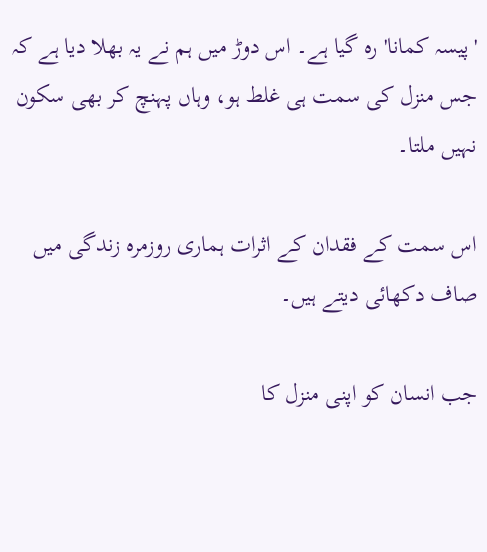'پیسہ کمانا' رہ گیا ہے۔ اس دوڑ میں ہم نے یہ بھلا دیا ہے کہ جس منزل کی سمت ہی غلط ہو، وہاں پہنچ کر بھی سکون نہیں ملتا۔

اس سمت کے فقدان کے اثرات ہماری روزمرہ زندگی میں صاف دکھائی دیتے ہیں۔

جب انسان کو اپنی منزل کا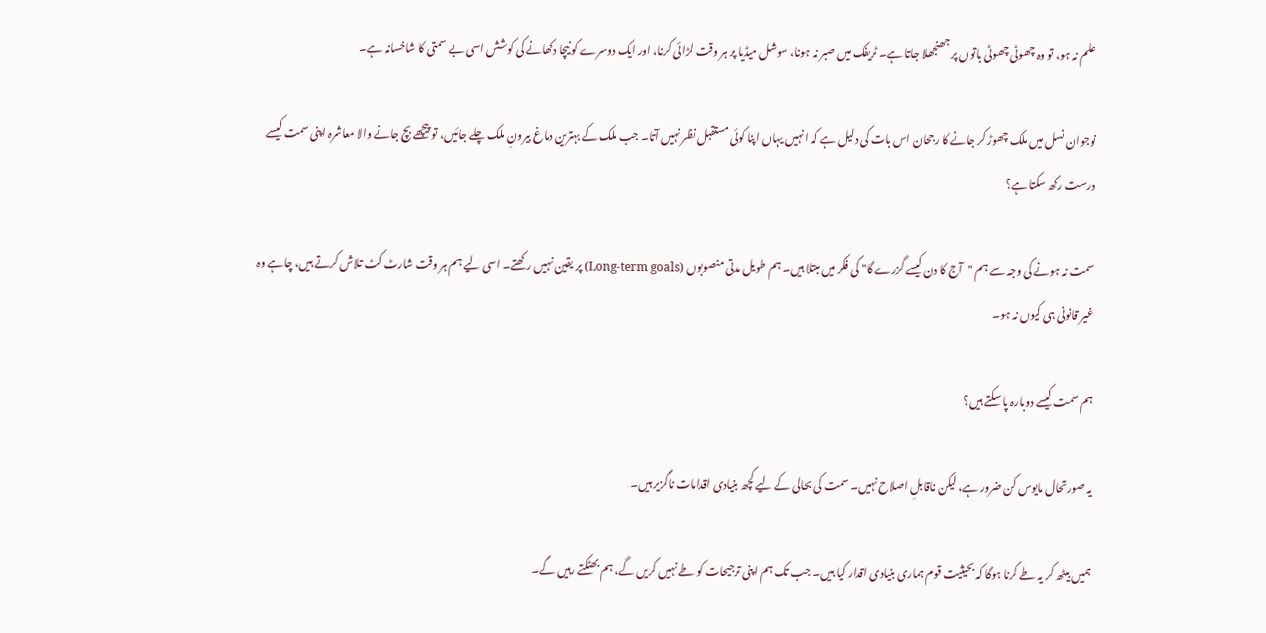علم نہ ہو، تو وہ چھوٹی چھوٹی باتوں پر جھنجھلا جاتا ہے۔ ٹریفک میں صبر نہ ہونا، سوشل میڈیا پر ہر وقت لڑائی کرنا، اور ایک دوسرے کو نیچا دکھانے کی کوشش اسی بے سمتی کا شاخسانہ ہے۔

نوجوان نسل میں ملک چھوڑ کر جانے کا رجحان اس بات کی دلیل ہے کہ انہیں یہاں اپنا کوئی مستقبل نظر نہیں آتا۔ جب ملک کے بہترین دماغ بیرونِ ملک چلے جائیں، تو پیچھے بچ جانے والا معاشرہ اپنی سمت کیسے درست رکھ سکتا ہے؟

سمت نہ ہونے کی وجہ سے ہم "آج کا دن کیسے گزرے گا" کی فکر میں مبتلا ہیں۔ ہم طویل مدتی منصوبوں (Long-term goals) پر یقین نہیں رکھتے۔ اسی لیے ہم ہر وقت شارٹ کٹ تلاش کرتے ہیں، چاہے وہ غیر قانونی ہی کیوں نہ ہو۔

ہم سمت کیسے دوبارہ پا سکتے ہیں؟

یہ صورتحال مایوس کن ضرور ہے، لیکن ناقابلِ اصلاح نہیں۔ سمت کی بحالی کے لیے کچھ بنیادی اقدامات ناگزیر ہیں۔

ہمیں بیٹھ کر یہ طے کرنا ہوگا کہ بحیثیت قوم ہماری بنیادی اقدار کیا ہیں۔ جب تک ہم اپنی ترجیحات کو طے نہیں کریں گے، ہم بھٹکتے رہیں گے۔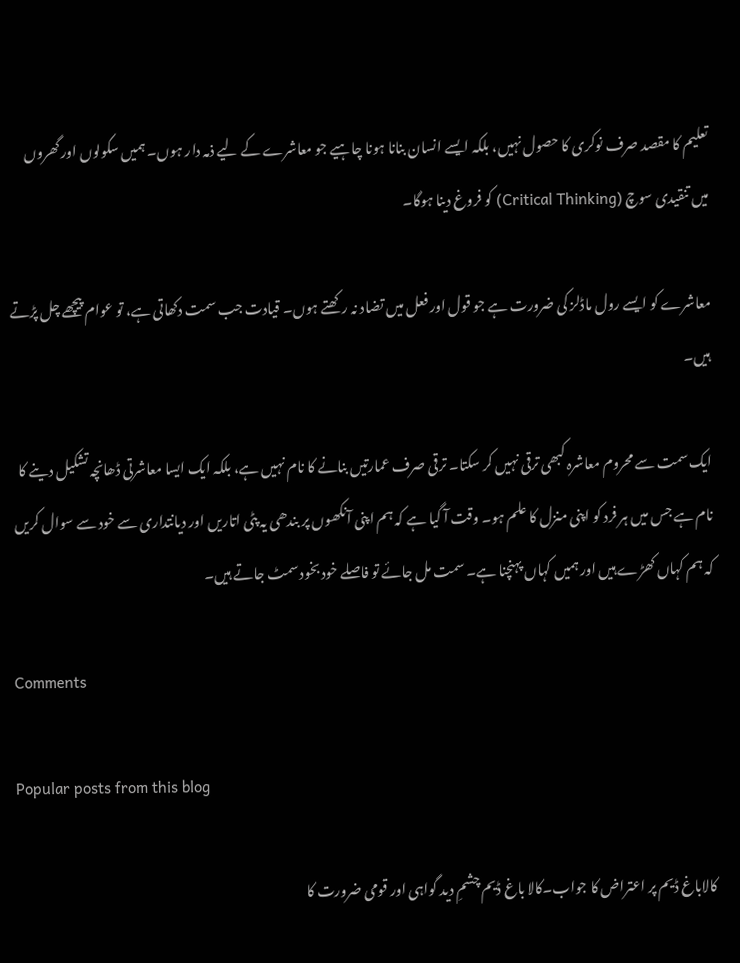تعلیم کا مقصد صرف نوکری کا حصول نہیں، بلکہ ایسے انسان بنانا ہونا چاہیے جو معاشرے کے لیے ذمہ دار ہوں۔ ہمیں سکولوں اور گھروں میں تنقیدی سوچ (Critical Thinking) کو فروغ دینا ہوگا۔

معاشرے کو ایسے رول ماڈلز کی ضرورت ہے جو قول اور فعل میں تضاد نہ رکھتے ہوں۔ قیادت جب سمت دکھاتی ہے، تو عوام پیچھے چل پڑتے ہیں۔

ایک سمت سے محروم معاشرہ کبھی ترقی نہیں کر سکتا۔ ترقی صرف عمارتیں بنانے کا نام نہیں ہے، بلکہ ایک ایسا معاشرتی ڈھانچہ تشکیل دینے کا نام ہے جس میں ہر فرد کو اپنی منزل کا علم ہو۔ وقت آ گیا ہے کہ ہم اپنی آنکھوں پر بندھی یہ پٹی اتاریں اور دیانتداری سے خود سے سوال کریں کہ ہم کہاں کھڑے ہیں اور ہمیں کہاں پہنچنا ہے۔ سمت مل جائے تو فاصلے خود بخود سمٹ جاتے ہیں۔

Comments

Popular posts from this blog

کالاباغ ڈیم پر اعتراض کا جواب۔کالا باغ ڈیم چشمِ دید گواہی اور قومی ضرورت کا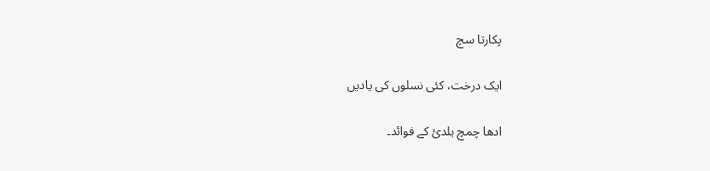پکارتا سچ

ایک درخت، کئی نسلوں کی یادیں

ادھا چمچ ہلدئ کے فوائد۔